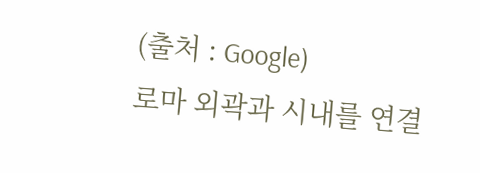(출처 : Google)
로마 외곽과 시내를 연결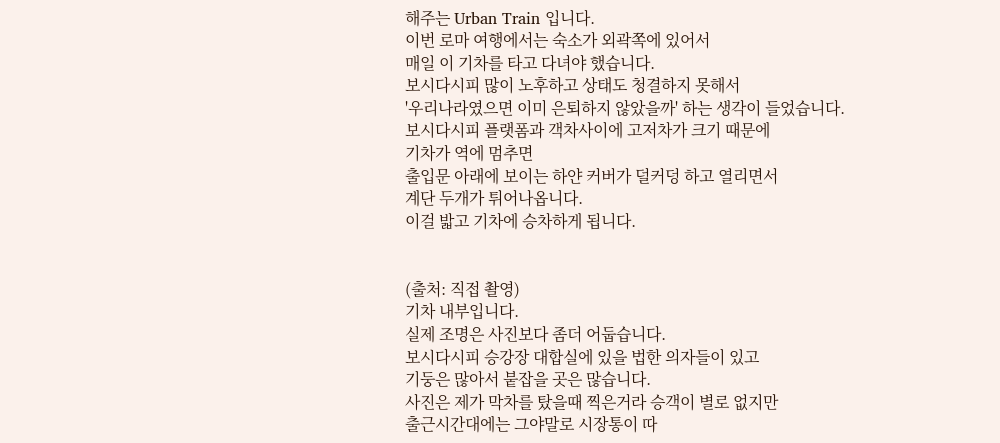해주는 Urban Train 입니다.
이번 로마 여행에서는 숙소가 외곽쪽에 있어서
매일 이 기차를 타고 다녀야 했습니다.
보시다시피 많이 노후하고 상태도 청결하지 못해서
'우리나라였으면 이미 은퇴하지 않았을까' 하는 생각이 들었습니다.
보시다시피 플랫폼과 객차사이에 고저차가 크기 때문에
기차가 역에 멈추면
출입문 아래에 보이는 하얀 커버가 덜커덩 하고 열리면서
계단 두개가 튀어나옵니다.
이걸 밟고 기차에 승차하게 됩니다.


(출처: 직접 촬영)
기차 내부입니다.
실제 조명은 사진보다 좀더 어둡습니다.
보시다시피 승강장 대합실에 있을 법한 의자들이 있고
기둥은 많아서 붙잡을 곳은 많습니다.
사진은 제가 막차를 탔을때 찍은거라 승객이 별로 없지만
출근시간대에는 그야말로 시장통이 따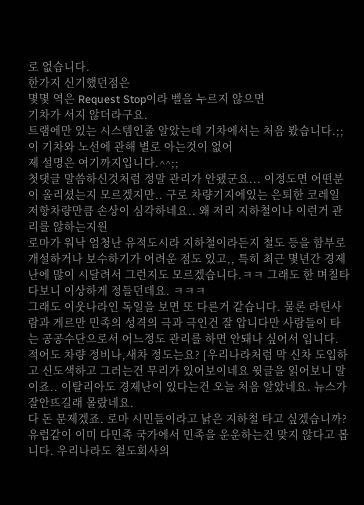로 없습니다.
한가지 신기했던점은
몇몇 역은 Request Stop이라 벨을 누르지 않으면
기차가 서지 않더라구요.
트램에만 있는 시스템인줄 알았는데 기차에서는 처음 봤습니다.;;
이 기차와 노선에 관해 별로 아는것이 없어
제 설명은 여기까지입니다.^^;;
첫댓글 말씀하신것처럼 정말 관리가 안됐군요... 이정도면 어떤분이 올리셨는지 모르겠지만.. 구로 차량기지에있는 은퇴한 코레일 저항차량만큼 손상이 심각하네요.. 왜 저리 지하철이나 이런거 관리를 않하는지원
로마가 워낙 엄청난 유적도시라 지하철이라든지 철도 등을 함부로 개설하거나 보수하기가 어려운 점도 있고,, 특히 최근 몇년간 경제난에 많이 시달려서 그런지도 모르겠습니다.ㅋㅋ 그래도 한 며칠타다보니 이상하게 정들던데요. ㅋㅋㅋ
그래도 이웃나라인 독일을 보면 또 다른거 같습니다. 물론 라틴사람과 게르만 민족의 성격의 극과 극인건 잘 압니다만 사람들이 타는 공공수단으로서 어느정도 관리를 하면 안돼나 싶어서 입니다. 적어도 차량 정비나,새차 정도는요? [우리나라처럼 막 신차 도입하고 신도색하고 그러는건 무리가 있어보이네요 윗글을 읽어보니 말이죠.. 이탈리아도 경제난이 있다는건 오늘 처음 알았네요. 뉴스가 잘안뜨길래 몰랐네요.
다 돈 문제겠죠. 로마 시민들이라고 낡은 지하철 타고 싶겠습니까? 유럽같이 이미 다민족 국가에서 민족을 운운하는건 맞지 않다고 봅니다. 우리나라도 철도회사의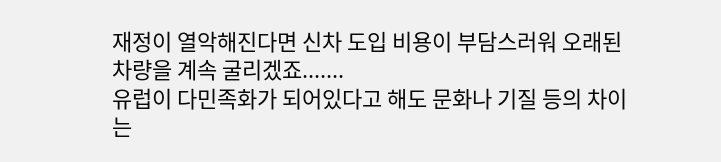재정이 열악해진다면 신차 도입 비용이 부담스러워 오래된 차량을 계속 굴리겠죠.......
유럽이 다민족화가 되어있다고 해도 문화나 기질 등의 차이는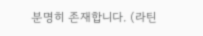분명히 존재합니다. (라틴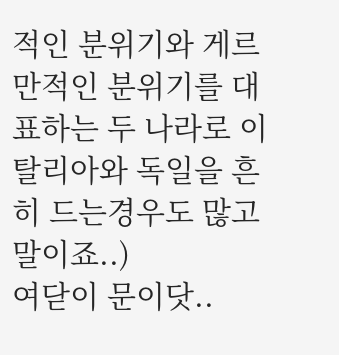적인 분위기와 게르만적인 분위기를 대표하는 두 나라로 이탈리아와 독일을 흔히 드는경우도 많고 말이죠..)
여닫이 문이닷..